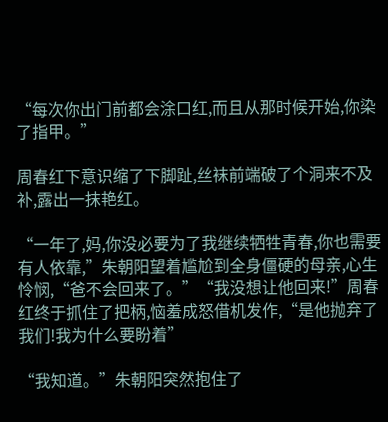“每次你出门前都会涂口红,而且从那时候开始,你染了指甲。”

周春红下意识缩了下脚趾,丝袜前端破了个洞来不及补,露出一抹艳红。

“一年了,妈,你没必要为了我继续牺牲青春,你也需要有人依靠,”朱朝阳望着尴尬到全身僵硬的母亲,心生怜悯,“爸不会回来了。”“我没想让他回来!”周春红终于抓住了把柄,恼羞成怒借机发作,“是他抛弃了我们!我为什么要盼着”

“我知道。”朱朝阳突然抱住了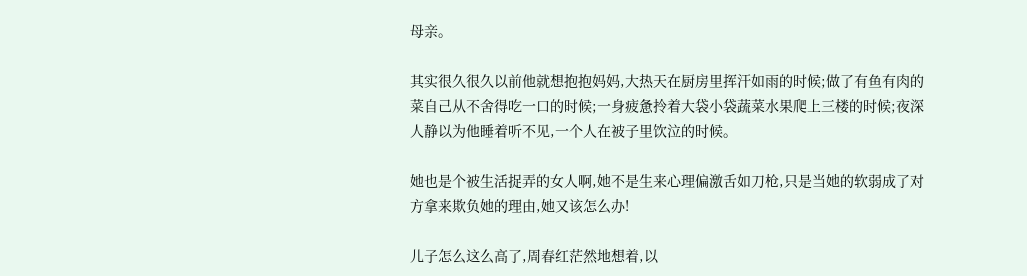母亲。

其实很久很久以前他就想抱抱妈妈,大热天在厨房里挥汗如雨的时候;做了有鱼有肉的菜自己从不舍得吃一口的时候;一身疲惫拎着大袋小袋蔬菜水果爬上三楼的时候;夜深人静以为他睡着听不见,一个人在被子里饮泣的时候。

她也是个被生活捉弄的女人啊,她不是生来心理偏激舌如刀枪,只是当她的软弱成了对方拿来欺负她的理由,她又该怎么办!

儿子怎么这么高了,周春红茫然地想着,以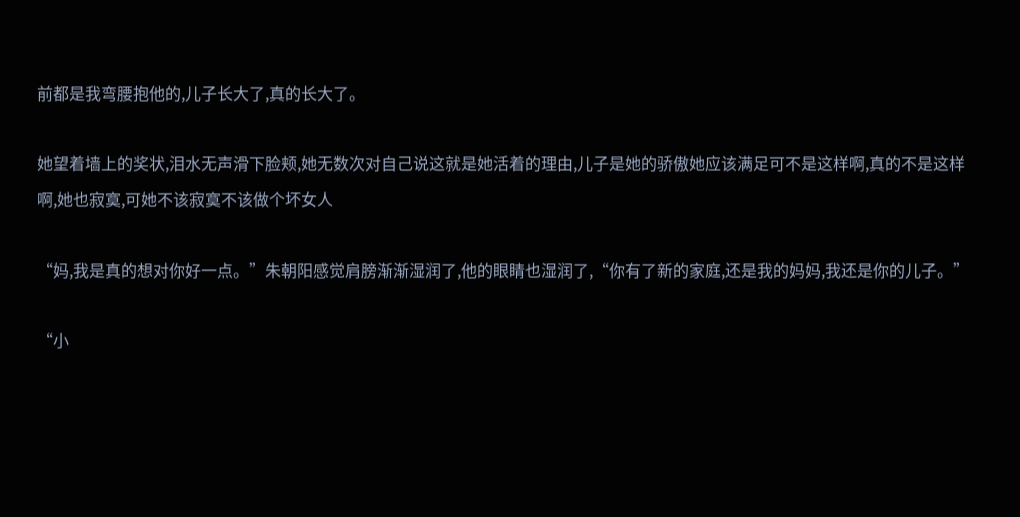前都是我弯腰抱他的,儿子长大了,真的长大了。

她望着墙上的奖状,泪水无声滑下脸颊,她无数次对自己说这就是她活着的理由,儿子是她的骄傲她应该满足可不是这样啊,真的不是这样啊,她也寂寞,可她不该寂寞不该做个坏女人

“妈,我是真的想对你好一点。”朱朝阳感觉肩膀渐渐湿润了,他的眼睛也湿润了,“你有了新的家庭,还是我的妈妈,我还是你的儿子。”

“小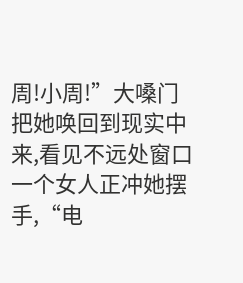周!小周!”大嗓门把她唤回到现实中来,看见不远处窗口一个女人正冲她摆手,“电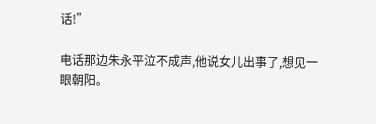话!”

电话那边朱永平泣不成声,他说女儿出事了,想见一眼朝阳。